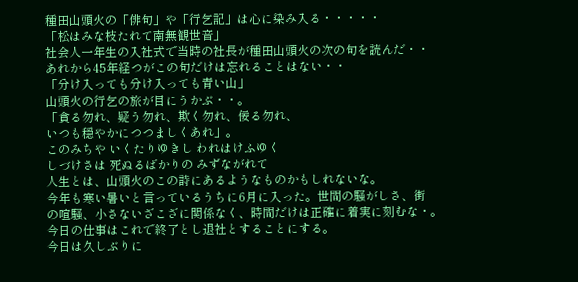種田山頭火の「俳句」や「行乞記」は心に染み入る・・・・・
「松はみな枝たれて南無観世音」
社会人一年生の入社式で当時の社長が種田山頭火の次の句を読んだ・・
あれから45年経つがこの句だけは忘れることはない・・
「分け入っても分け入っても青い山」
山頭火の行乞の旅が目にうかぶ・・。
「貪る勿れ、疑う勿れ、欺く勿れ、佞る勿れ、
いつも穏やかにつつましくあれ」。
このみちや いくたりゆきし われはけふゆく
しづけさは 死ぬるばかりの みずながれて
人生とは、山頭火のこの詩にあるようなものかもしれないな。
今年も寒い暑いと言っているうちに6月に入った。世間の騒がしさ、街
の喧騒、小さないざこざに関係なく、時間だけは正確に着実に刻むな・。
今日の仕事はこれで終了とし退社とすることにする。
今日は久しぶりに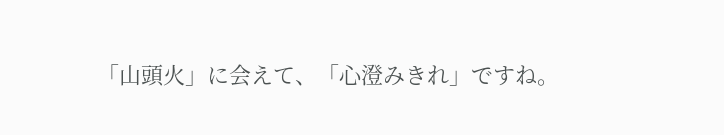「山頭火」に会えて、「心澄みきれ」ですね。